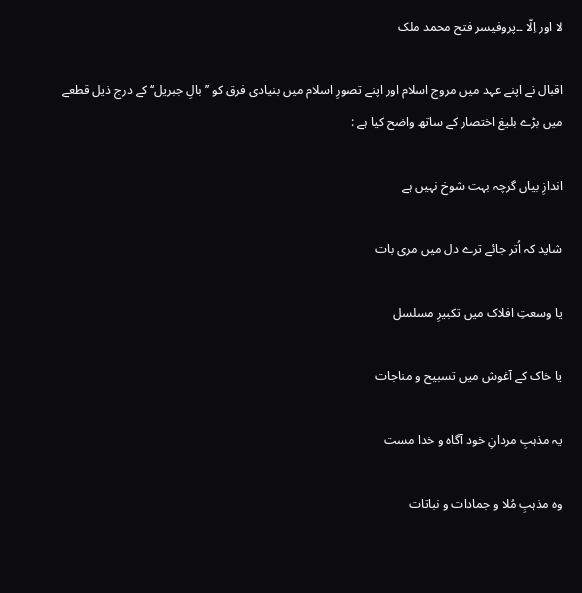لا اور اِلّا ۔۔پروفیسر فتح محمد ملک

اقبال نے اپنے عہد میں مروج اسلام اور اپنے تصورِ اسلام میں بنیادی فرق کو ’’ بالِ جبریل‘‘ کے درج ذیل قطعے میں بڑے بلیغ اختصار کے ساتھ واضح کیا ہے :

اندازِ بیاں گرچہ بہت شوخ نہیں ہے

شاید کہ اُتر جائے ترے دل میں مری بات

یا وسعتِ افلاک میں تکبیرِ مسلسل

یا خاک کے آغوش میں تسبیح و مناجات

یہ مذہبِ مردانِ خود آگاہ و خدا مست

وہ مذہبِ مُلا و جمادات و نباتات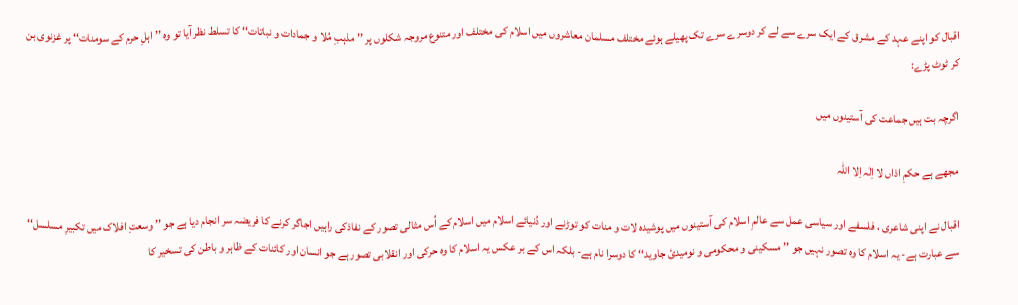اقبال کو اپنے عہد کے مشرق کے ایک سرے سے لے کر دوسرے سرے تک پھیلے ہوئے مختلف مسلمان معاشروں میں اسلام کی مختلف اور متنوع مروجہ شکلوں پر ’’ مذہبِ مُلا و جمادات و نباتات‘‘ کا تسلط نظر آیا تو وہ ’’ اہلِ حرم کے سومنات‘‘ پر غزنوی بن کر ٹوٹ پڑے:

اگرچہ بت ہیں جماعت کی آستینوں میں

مجھے ہے حکمِ اذاں لا اِلٰہ اِلا اللہ

اقبال نے اپنی شاعری ، فلسفے اور سیاسی عمل سے عالمِ اسلام کی آستینوں میں پوشیدہ لات و منات کو توڑنے اور دُنیائے اسلام میں اسلام کے اُس مثالی تصور کے نفاذکی راہیں اجاگر کرنے کا فریضہ سر انجام دیا ہے جو ’’ وسعتِ افلاک میں تکبیرِ مسلسل‘‘ سے عبارت ہے- یہ اسلام کا وہ تصور نہیں جو ’’ مسکینی و محکومی و نومیدیٔ جاوید‘‘ کا دوسرا نام ہے- بلکہ اس کے بر عکس یہ اسلام کا وہ حرکی اور انقلابی تصور ہے جو انسان اور کائنات کے ظاہر و باطن کی تسخیر کا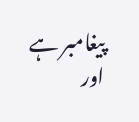پیغامبر ہے اور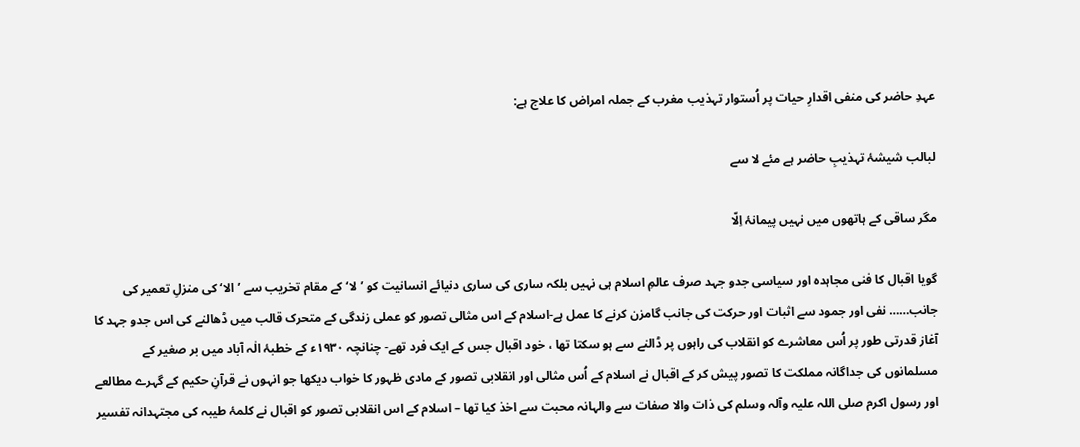عہدِ حاضر کی منفی اقدارِ حیات پر اُستوار تہذیب مغرب کے جملہ امراض کا علاج ہے:

لبالب شیشۂ تہذیبِ حاضر ہے مئے لا سے

مگر ساقی کے ہاتھوں میں نہیں پیمانۂ اِلّا

گویا اقبال کا فنی مجاہدہ اور سیاسی جدو جہد صرف عالمِ اسلام ہی نہیں بلکہ ساری کی ساری دنیائے انسانیت کو ’لا‘ کے مقام تخریب سے ’الا‘ کی منزلِ تعمیر کی جانب…… نفی اور جمود سے اثبات اور حرکت کی جانب گامزن کرنے کا عمل ہے-اسلام کے اس مثالی تصور کو عملی زندگی کے متحرک قالب میں ڈھالنے کی اس جدو جہد کا آغاز قدرتی طور پر اُس معاشرے کو انقلاب کی راہوں پر ڈالنے سے ہو سکتا تھا ، خود اقبال جس کے ایک فرد تھے- چنانچہ ۱۹۳۰ء کے خطبۂ الٰہ آباد میں بر صغیر کے مسلمانوں کی جداگانہ مملکت کا تصور پیش کر کے اقبال نے اسلام کے اُس مثالی اور انقلابی تصور کے مادی ظہور کا خواب دیکھا جو انہوں نے قرآنِ حکیم کے گہرے مطالعے اور رسول اکرم صلی اللہ علیہ وآلہ وسلم کی ذات والا صفات سے والہانہ محبت سے اخذ کیا تھا – اسلام کے اس انقلابی تصور کو اقبال نے کلمۂ طیبہ کی مجتہدانہ تفسیر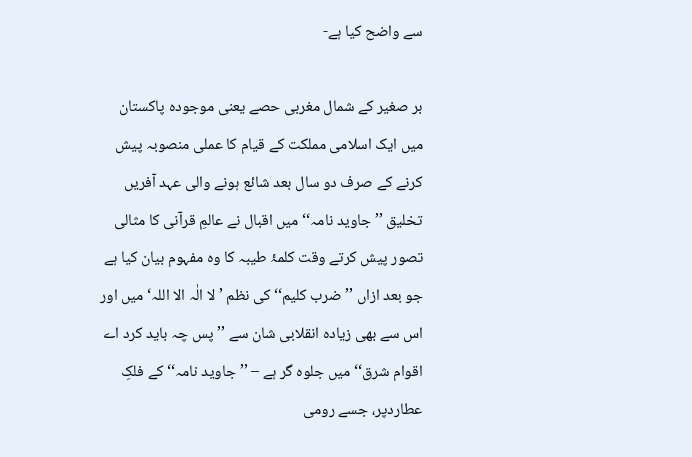سے واضح کیا ہے-

بر صغیر کے شمال مغربی حصے یعنی موجودہ پاکستان میں ایک اسلامی مملکت کے قیام کا عملی منصوبہ پیش کرنے کے صرف دو سال بعد شائع ہونے والی عہد آفریں تخلیق ’’ جاوید نامہ‘‘ میں اقبال نے عالمِ قرآنی کا مثالی تصور پیش کرتے وقت کلمۂ طیبہ کا وہ مفہوم بیان کیا ہے جو بعد ازاں ’’ ضرب کلیم‘‘ کی نظم ’ لا الٰہ الا اللہ‘ میں اور اس سے بھی زیادہ انقلابی شان سے ’’ پس چہ باید کرد اے اقوام شرق‘‘ میں جلوہ گر ہے – ’’ جاوید نامہ‘‘ کے فلکِ عطاردپر، جسے رومی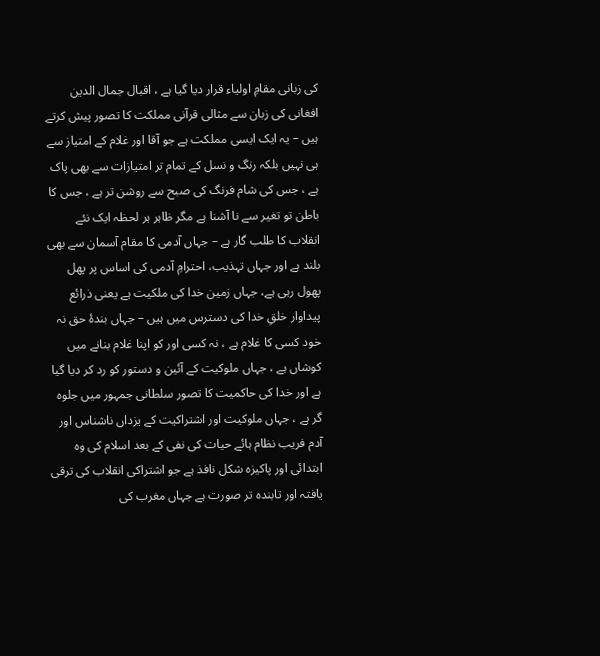کی زبانی مقامِ اولیاء قرار دیا گیا ہے ، اقبال جمال الدین افغانی کی زبان سے مثالی قرآنی مملکت کا تصور پیش کرتے ہیں – یہ ایک ایسی مملکت ہے جو آقا اور غلام کے امتیاز سے ہی نہیں بلکہ رنگ و نسل کے تمام تر امتیازات سے بھی پاک ہے ، جس کی شام فرنگ کی صبح سے روشن تر ہے ، جس کا باطن تو تغیر سے نا آشنا ہے مگر ظاہر ہر لحظہ ایک نئے انقلاب کا طلب گار ہے – جہاں آدمی کا مقام آسمان سے بھی بلند ہے اور جہاں تہذیب، احترامِ آدمی کی اساس پر پھل پھول رہی ہے، جہاں زمین خدا کی ملکیت ہے یعنی ذرائع پیداوار خلقِ خدا کی دسترس میں ہیں – جہاں بندۂ حق نہ خود کسی کا غلام ہے ، نہ کسی اور کو اپنا غلام بنانے میں کوشاں ہے ، جہاں ملوکیت کے آئین و دستور کو رد کر دیا گیا ہے اور خدا کی حاکمیت کا تصور سلطانی جمہور میں جلوہ گر ہے ، جہاں ملوکیت اور اشتراکیت کے یزداں ناشناس اور آدم فریب نظام ہائے حیات کی نفی کے بعد اسلام کی وہ ابتدائی اور پاکیزہ شکل نافذ ہے جو اشتراکی انقلاب کی ترقی یافتہ اور تابندہ تر صورت ہے جہاں مغرب کی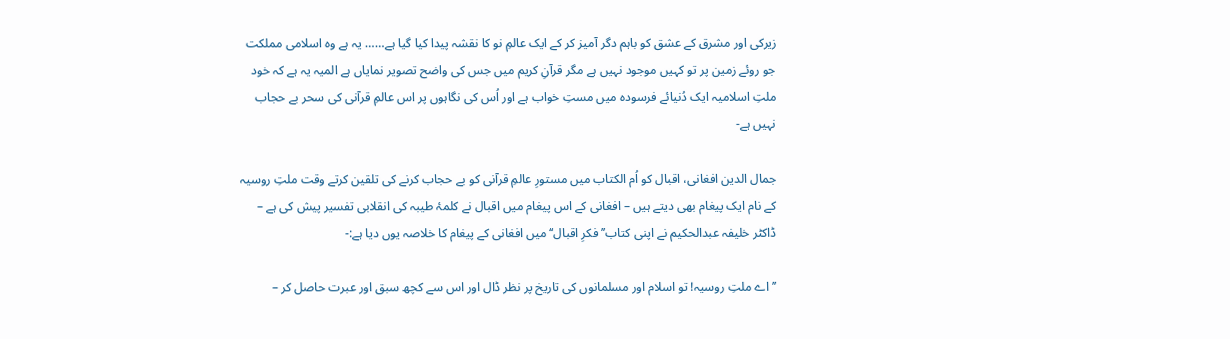زیرکی اور مشرق کے عشق کو باہم دگر آمیز کر کے ایک عالمِ نو کا نقشہ پیدا کیا گیا ہے…… یہ ہے وہ اسلامی مملکت جو روئے زمین پر تو کہیں موجود نہیں ہے مگر قرآنِ کریم میں جس کی واضح تصویر نمایاں ہے المیہ یہ ہے کہ خود ملتِ اسلامیہ ایک دُنیائے فرسودہ میں مستِ خواب ہے اور اُس کی نگاہوں پر اس عالمِ قرآنی کی سحر بے حجاب نہیں ہے-

جمال الدین افغانی، اقبال کو اُم الکتاب میں مستورِ عالمِ قرآنی کو بے حجاب کرنے کی تلقین کرتے وقت ملتِ روسیہ کے نام ایک پیغام بھی دیتے ہیں – افغانی کے اس پیغام میں اقبال نے کلمۂ طیبہ کی انقلابی تفسیر پیش کی ہے – ڈاکٹر خلیفہ عبدالحکیم نے اپنی کتاب’’ فکرِ اقبال‘‘ میں افغانی کے پیغام کا خلاصہ یوں دیا ہے:-

’’ اے ملتِ روسیہ! تو اسلام اور مسلمانوں کی تاریخ پر نظر ڈال اور اس سے کچھ سبق اور عبرت حاصل کر –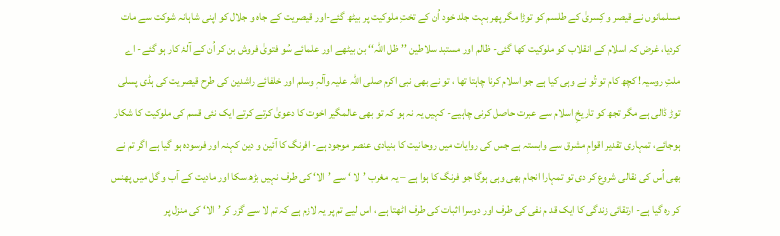مسلمانوں نے قیصر و کِسریٰ کے طلسم کو توڑا مگر پھر بہت جلد خود اُن کے تختِ ملوکیت پر بیٹھ گئے-اور قیصریت کے جاہ و جلال کو اپنی شاہانہ شوکت سے مات کردیا، غرض کہ اسلام کے انقلاب کو ملوکیت کھا گئی- ظالم اور مستبد سلاطین ’’ ظل اللہ‘‘ بن بیٹھے اور علمائے سُو فتویٰ فروش بن کر اُن کے آلۂ کار ہو گئے- اے ملتِ روسیہ! کچھ کام تو تُو نے وہی کیا ہے جو اسلام کرنا چاہتا تھا ، تو نے بھی نبی اکرم صلی اللہ علیہ وآلہٖ وسلم اور خلفائے راشدین کی طرح قیصریت کی ہڈی پسلی توڑ ڈالی ہے مگر تجھ کو تاریخِ اسلام سے عبرت حاصل کرنی چاہیے- کہیں یہ نہ ہو کہ تو بھی عالمگیر اخوت کا دعویٰ کرتے کرتے ایک نئی قسم کی ملوکیت کا شکار ہوجائے، تمہاری تقدیر اقوامِ مشرق سے وابستہ ہے جس کی روایات میں روحانیت کا بنیادی عنصر موجود ہے- افرنگ کا آئین و دین کہنہ اور فرسودہ ہو گیا ہے اگر تم نے بھی اُس کی نقالی شروع کر دی تو تمہارا انجام بھی وہی ہوگا جو فرنگ کا ہوا ہے – یہ مغرب ’لا ‘ سے ’الا‘ کی طرف نہیں بڑھ سکا اور مادیت کے آب و گل میں پھنس کر رہ گیا ہے- ارتقائی زندگی کا ایک قد م نفی کی طرف اور دوسرا اثبات کی طرف اٹھتا ہے ، اس لیے تم پر یہ لازم ہے کہ تم لا سے گزر کر ’الا‘ کی منزل پر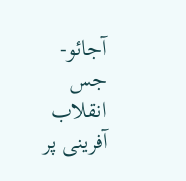آجائو- جس انقلاب آفرینی پر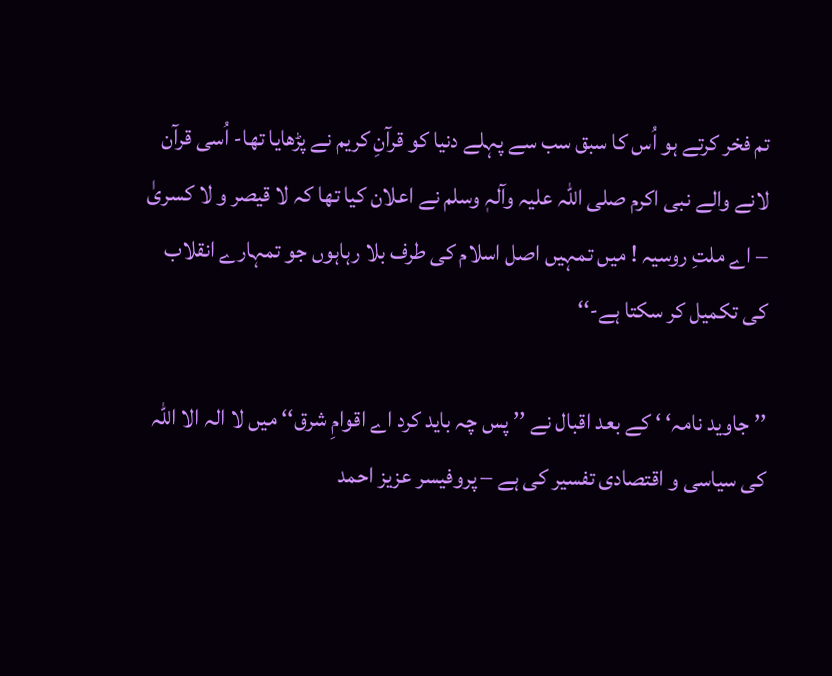تم فخر کرتے ہو اُس کا سبق سب سے پہلے دنیا کو قرآنِ کریم نے پڑھایا تھا- اُسی قرآن لانے والے نبی اکرم صلی اللہ علیہ وآلہٖ وسلم نے اعلان کیا تھا کہ لا قیصر و لا کسریٰ – اے ملتِ روسیہ ! میں تمہیں اصل اسلام کی طرف بلا رہاہوں جو تمہارے انقلاب کی تکمیل کر سکتا ہے-‘‘

’’ جاوید نامہ‘ ‘ کے بعد اقبال نے ’’ پس چہ باید کرد اے اقوامِ شرق‘‘ میں لا الہ الا اللہ کی سیاسی و اقتصادی تفسیر کی ہے – پروفیسر عزیز احمد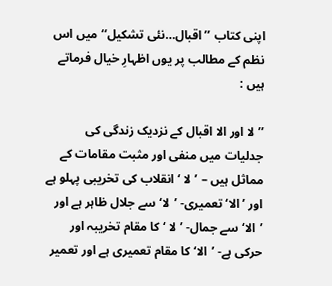اپنی کتاب ’’ اقبال…نئی تشکیل‘‘ میں اس نظم کے مطالب پر یوں اظہارِ خیال فرماتے ہیں :

’’ لا اور الا اقبال کے نزدیک زندگی کی جدلیات میں منفی اور مثبت مقامات کے مماثل ہیں – ’لا ‘ انقلاب کی تخریبی پہلو ہے اور ’ الا‘تعمیری- ’لا‘ سے جلال ظاہر ہے اور ’الا‘ سے جمال- ’ لا ‘ کا مقام تخریبہ اور حرکی ہے- ’الا‘ کا مقام تعمیری ہے اور تعمیر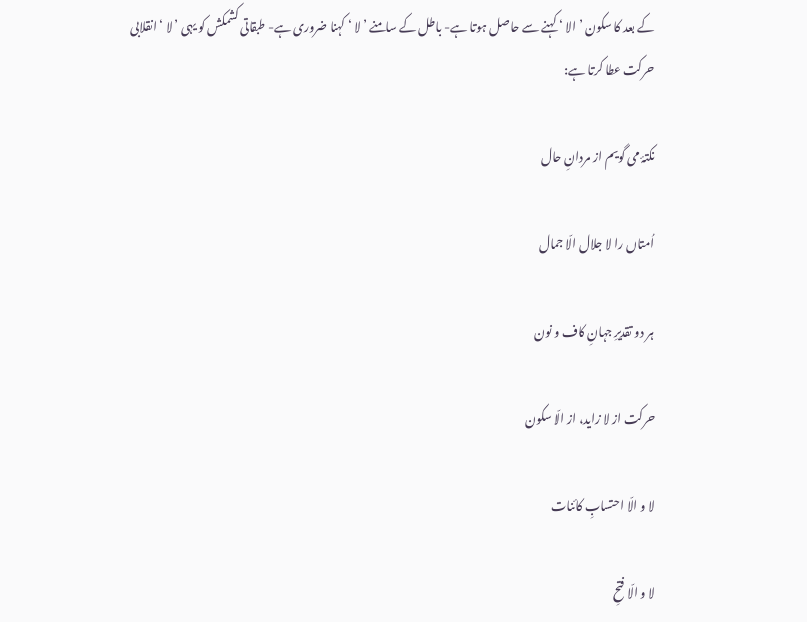کے بعد کا سکون ’ الا ‘ کہنے سے حاصل ہوتا ہے- باطل کے سامنے ’ لا ‘ کہنا ضروری ہے- طبقاتی کشمکش کو یہی ’لا ‘ انقلابی حرکت عطا کرتا ہے:

نکتۂ می گویم از مردانِ حال

اُمتاں را لا جلال الّا جمال

ہر دو تقدیرِ جہانِ کاف و نون

حرکت از لا زاید، از الّا سکون

لا و الّا احتسابِ کائنات

لا و الّا فتحِ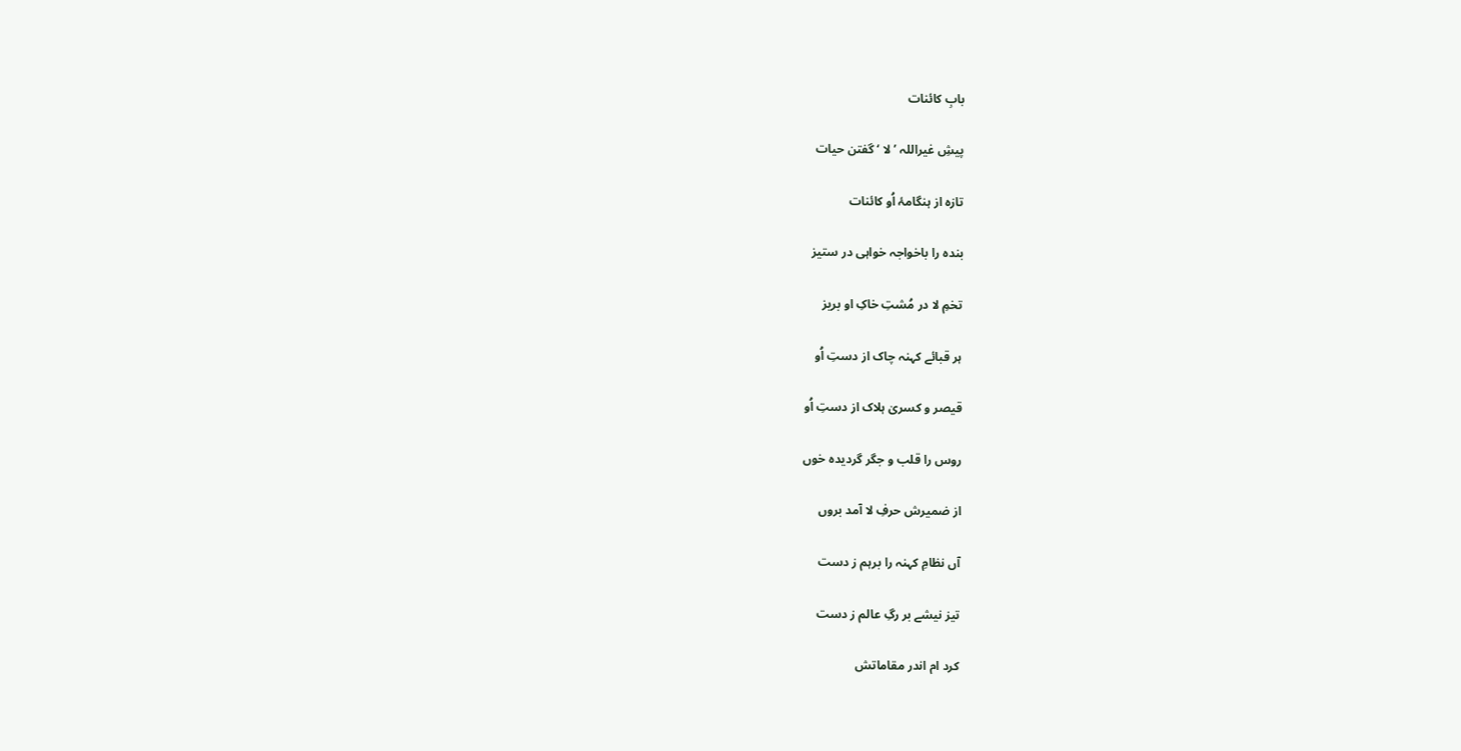بابِ کائنات

پیشِ غیراللہ ’ لا ‘ گفتن حیات

تازہ از ہنگامۂ اُو کائنات

بندہ را باخواجہ خواہی در ستیز

تخمِ لا در مُشتِ خاکِ او بریز

ہر قبائے کہنہ چاک از دستِ اُو

قیصر و کسریٰ ہلاک از دستِ اُو

روس را قلب و جگر گردیدہ خوں

از ضمیرش حرفِ لا آمد بروں

آں نظامِ کہنہ را برہم ز دست

تیز نیشے بر رگِ عالم ز دست

کرد ام اندر مقاماتش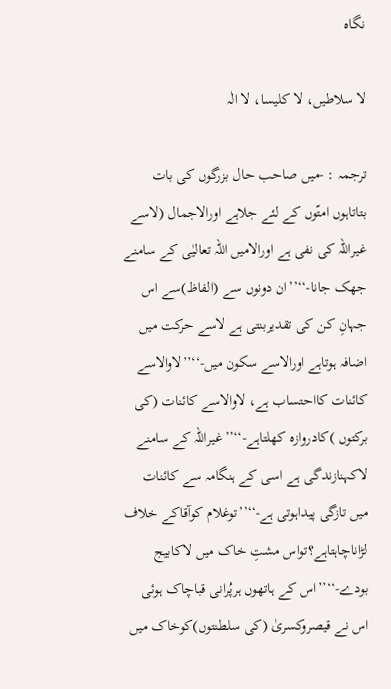نگاہ

لا سلاطیں، لا کلیسا، لا الٰہ

ترجمہ : -میں صاحب حال بزرگوں کی بات بتاتاہوں امتّوں کے لئے جلاہے اورالاجمال (لاسے غیراللہ کی نفی ہے اورالامیں اللہ تعالیٰی کے سامنے جھک جانا-‘‘’’ان دونوں سے (الفاظ)سے اس جہانِ کن کی تقدیربنتی ہے لاسے حرکت میں اضافہ ہوتاہے اورالاسے سکون میں-‘‘’’لاوالاسے کائنات کااحتساب ہے، لاوالاسے کائنات (کی برکتوں )کادروازہ کھلتاہے-‘‘’’غیراللہ کے سامنے لاکہنازندگی ہے اسی کے ہنگامہ سے کائنات میں تازگی پیداہوتی ہے-‘‘’’توغلام کوآقاکے خلاف لڑاناچاہتاہے؟تواس مشتِ خاک میں لاکابیج بودے-‘‘’’اس کے ہاتھوں ہرپُرانی قباچاک ہوئی اس نے قیصروکسریٰ (کی سلطنتوں)کوخاک میں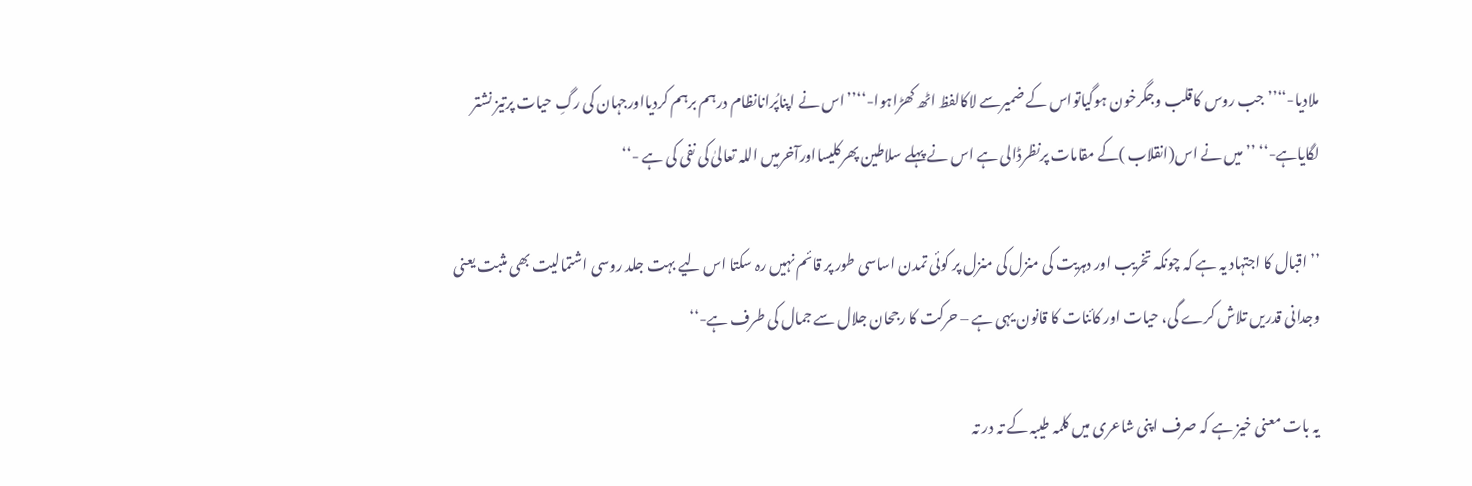ملادیا-‘‘’’جب روس کاقلب وجگرخون ہوگیاتواس کے ضمیرسے لاکالفظ اٹھ کھڑاہوا-‘‘’’اس نے اپناپُرانانظام درہم برہم کردیااورجہان کی رگِ حیات پرتیز نشتر لگایاہے-‘‘ ’’میں نے اس(انقلاب )کے مقامات پرنظرڈالی ہے اس نے پہلے سلاطین پھرکلیسااورآخرمیں اللہ تعالیٰ کی نفی کی ہے -‘‘

’’ اقبال کا اجتہاد یہ ہے کہ چونکہ تخریب اور دہریت کی منزل کی منزل پر کوئی تمدن اساسی طور پر قائم نہیں رہ سکتا اس لیے بہت جلد روسی اشتمالیت بھی مثبت یعنی وجدانی قدریں تلاش کرے گی، حیات اور کائنات کا قانون یہی ہے – حرکت کا رجحان جلال سے جمال کی طرف ہے-‘‘

یہ بات معنی خیز ہے کہ صرف اپنی شاعری میں کلمہ طیبہ کے تہ در تہ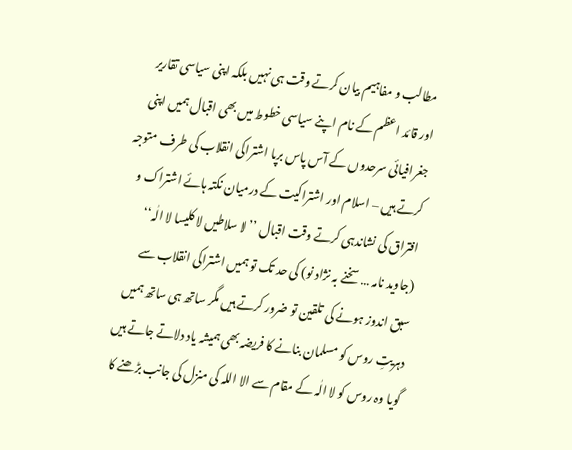مطالب و مفاہیم بیان کرتے وقت ہی نہیں بلکہ اپنی سیاسی تقاریر اور قائد اعظم کے نام اپنے سیاسی خطوط میں بھی اقبال ہمیں اپنی جغرافیائی سرحدوں کے آس پاس برپا اشتراکی انقلاب کی طرف متوجہ کرتے ہیں – اسلام اور اشتراکیت کے درمیان نکتہ ہائے اشتراک و افتراق کی نشاندہی کرتے وقت اقبال ’’ لا سلاطیں لا کلیسا لا الٰہ‘‘ (جاوید نامہ … سخنے بہ نژاد نو) کی حد تک تو ہمیں اشتراکی انقلاب سے سبق اندوز ہونے کی تلقین تو ضرور کرتے ہیں مگر ساتھ ہی ساتھ ہمیں دہریتِ روس کو مسلمان بنانے کا فریضہ بھی ہمیشہ یاد دلاتے جاتے ہیں گویا وہ روس کو لا الٰہ کے مقام سے الا اللہ کی منزل کی جانب بڑھنے کا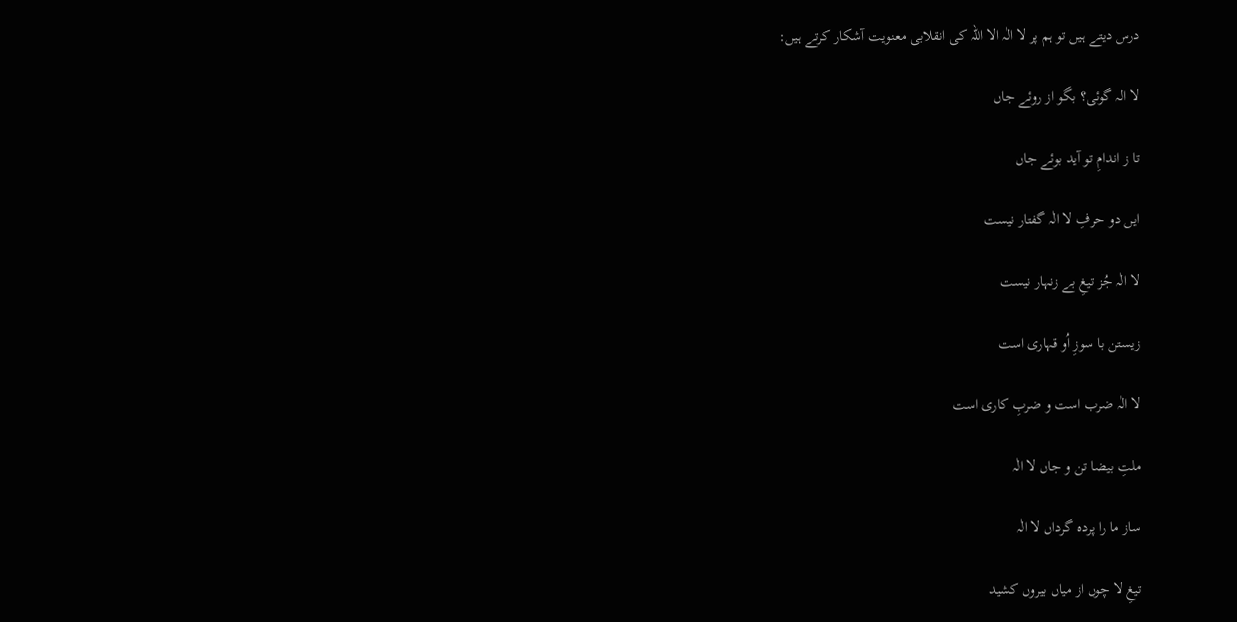درس دیتے ہیں تو ہم پر لا الٰہ الا اللہ کی انقلابی معنویت آشکار کرتے ہیں:

لا الہ گوئی؟ بگو از روئے جاں

تا ز اندامِ تو آید بوئے جاں

ایں دو حرفِ لا الٰہ گفتار نیست

لا الٰہ جُز تیغِ بے زنہار نیست

زیستن با سوزِ اُو قہاری است

لا الٰہ ضرب است و ضربِ کاری است

ملتِ بیضا تن و جاں لا الٰہ

ساز ما را پردہ گرداں لا الٰہ

تیغِ لا چوں از میاں بیروں کشید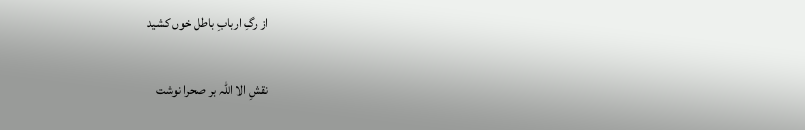از رگِ اربابِ باطل خوں کشید

نقشِ الا اللّٰہ بر صحرا نوشت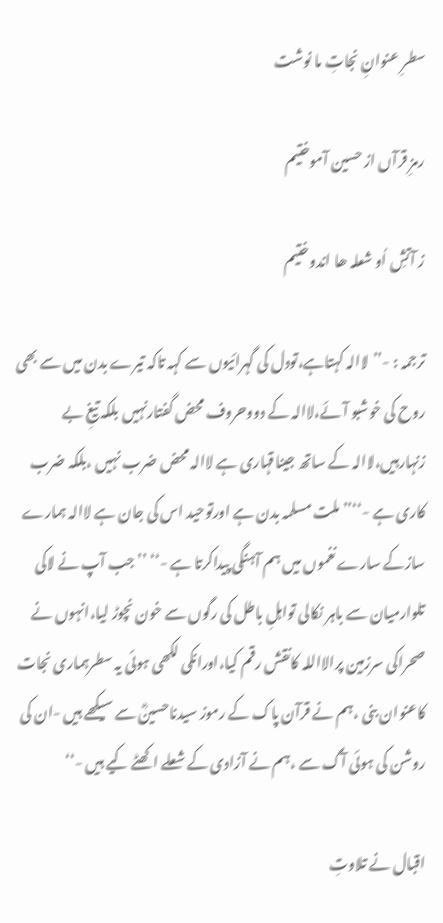سطرِ عنوانِ نجاتِ ما نوشت

رمزِ قرآں از حسین آموختیم

ز آتشِ اُو شعلہ ھا اندوختیم

ترجمہ : -’’لاالہ کہتاہے،تودل کی گہرائیوں سے کہہ تاکہ تیرے بدن میں سے بھی روح کی خوشبو آئے،لاالہ کے دووحروف محض گفتارنہیں بلکہ تیغِ بے زنہارہیں،لاالہ کے ساتھ جیناقہاری ہے لاالہ محض ضرب نہیں ،بلکہ ضرب کاری ہے -‘‘’’ملت مسلمہ بدن ہے اورتوحید اس کی جان ہے لاالہ ہمارے سازکے سارے نغموں میں ہم آہنگی پیداکرتا ہے -‘‘ ’’جب آپ نے لاکی تلوارمیان سے باہر نکالی تواہلِ باطل کی رگوں سے خون نچوڑ لیا،انہوں نے صحراکی سرزمین پرالااللہ کانقش رقم کیا،اورانکی لکھی ہوئی یہ سطرہماری نجات کاعنوان بنی ،ہم نے قرآن پاک کے رموز سیدناحسینؓ سے سیکھے ہیں -ان کی روشن کی ہوئی آگ سے ،ہم نے آزادی کے شعلے اکھٹے کیے ہیں -‘‘

اقبال نے تلاوتِ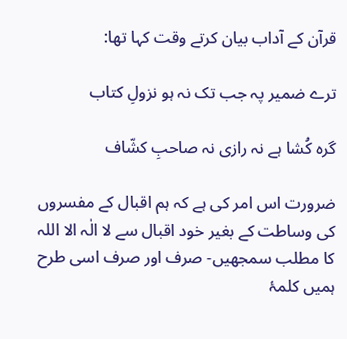قرآن کے آداب بیان کرتے وقت کہا تھا:

ترے ضمیر پہ جب تک نہ ہو نزولِ کتاب

گرہ کُشا ہے نہ رازی نہ صاحبِ کشّاف

ضرورت اس امر کی ہے کہ ہم اقبال کے مفسروں کی وساطت کے بغیر خود اقبال سے لا الٰہ الا اللہ کا مطلب سمجھیں- صرف اور صرف اسی طرح ہمیں کلمۂ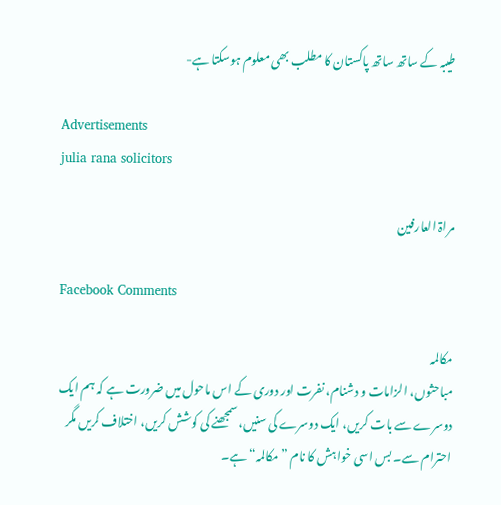طیبہ کے ساتھ ساتھ پاکستان کا مطلب بھی معلوم ہوسکتا ہے-

Advertisements
julia rana solicitors

مراۃ العارفین

Facebook Comments

مکالمہ
مباحثوں، الزامات و دشنام، نفرت اور دوری کے اس ماحول میں ضرورت ہے کہ ہم ایک دوسرے سے بات کریں، ایک دوسرے کی سنیں، سمجھنے کی کوشش کریں، اختلاف کریں مگر احترام سے۔ بس اسی خواہش کا نام ”مکالمہ“ ہے۔